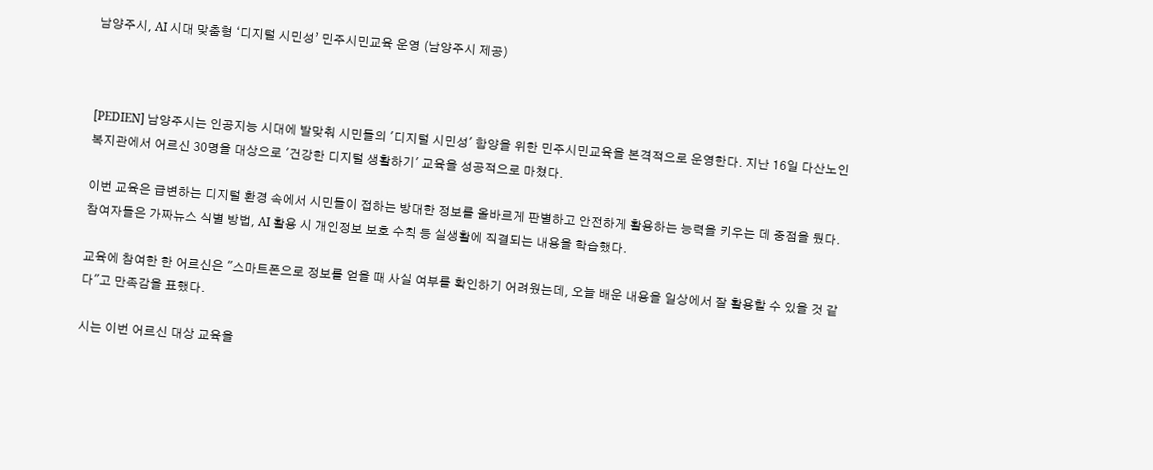남양주시, AI 시대 맞춤형 ‘디지털 시민성’ 민주시민교육 운영 (남양주시 제공)



[PEDIEN] 남양주시는 인공지능 시대에 발맞춰 시민들의 '디지털 시민성' 함양을 위한 민주시민교육을 본격적으로 운영한다. 지난 16일 다산노인복지관에서 어르신 30명을 대상으로 '건강한 디지털 생활하기' 교육을 성공적으로 마쳤다.

이번 교육은 급변하는 디지털 환경 속에서 시민들이 접하는 방대한 정보를 올바르게 판별하고 안전하게 활용하는 능력을 키우는 데 중점을 뒀다. 참여자들은 가짜뉴스 식별 방법, AI 활용 시 개인정보 보호 수칙 등 실생활에 직결되는 내용을 학습했다.

교육에 참여한 한 어르신은 "스마트폰으로 정보를 얻을 때 사실 여부를 확인하기 어려웠는데, 오늘 배운 내용을 일상에서 잘 활용할 수 있을 것 같다"고 만족감을 표했다.

시는 이번 어르신 대상 교육을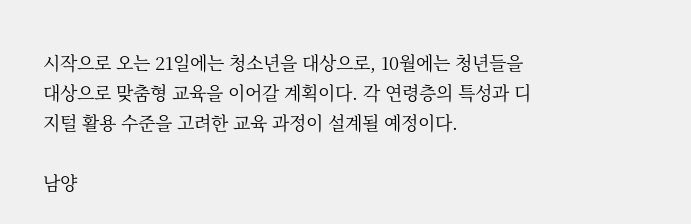시작으로 오는 21일에는 청소년을 대상으로, 10월에는 청년들을 대상으로 맞춤형 교육을 이어갈 계획이다. 각 연령층의 특성과 디지털 활용 수준을 고려한 교육 과정이 설계될 예정이다.

남양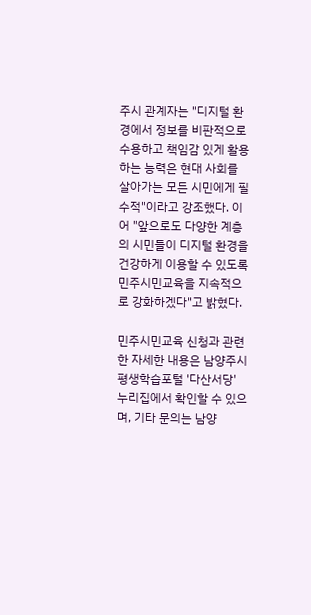주시 관계자는 "디지털 환경에서 정보를 비판적으로 수용하고 책임감 있게 활용하는 능력은 현대 사회를 살아가는 모든 시민에게 필수적"이라고 강조했다. 이어 "앞으로도 다양한 계층의 시민들이 디지털 환경을 건강하게 이용할 수 있도록 민주시민교육을 지속적으로 강화하겠다"고 밝혔다.

민주시민교육 신청과 관련한 자세한 내용은 남양주시 평생학습포털 '다산서당' 누리집에서 확인할 수 있으며, 기타 문의는 남양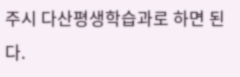주시 다산평생학습과로 하면 된다.